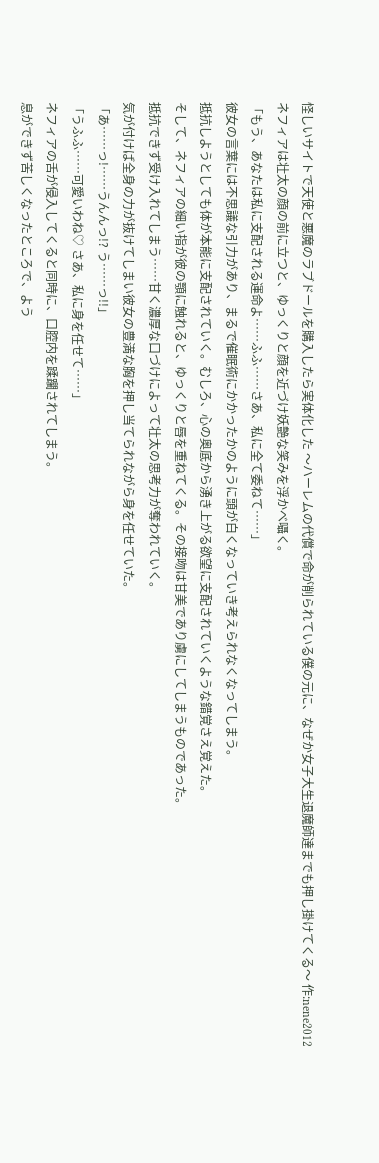怪しいサイトで天使と悪魔のラブドールを購入したら実体化した 〜ハーレムの代償で命が削られている僕の元に、なぜか女子大生退魔師達までも押し掛けてくる〜 作:nene2012
ネフィアは壮太の顔の前に立つと、ゆっくりと顔を近づけ妖艶な笑みを浮かべ囁く。
「もう、あなたは私に支配される運命よ……ふふ……さあ、私に全て委ねて……」
彼女の言葉には不思議な引力があり、まるで催眠術にかかったかのように頭が白くなっていき考えられなくなってしまう。
抵抗しようとしても体が本能に支配されていく。むしろ、心の奥底から湧き上がる欲望に支配されていくような錯覚さえ覚えた。
そして、ネフィアの細い指が彼の顎に触れると、ゆっくりと唇を重ねてくる。その接吻は甘美であり虜にしてしまうものであった。
抵抗できず受け入れてしまう……甘く濃厚な口づけによって壮太の思考力が奪われていく。
気が付けば全身の力が抜けてしまい彼女の豊満な胸を押し当てられながら身を任せていた。
「あ……っ!……うんんっ!? う……っ!!」
「うふふ……可愛いわね♡ さあ、私に身を任せて……」
ネフィアの舌が侵入してくると同時に、口腔内を蹂躙されてしまう。
息ができず苦しくなったところで、よう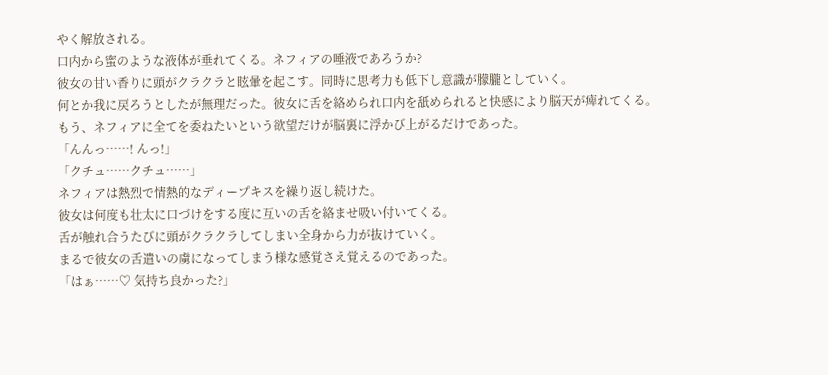やく解放される。
口内から蜜のような液体が垂れてくる。ネフィアの唾液であろうか?
彼女の甘い香りに頭がクラクラと眩暈を起こす。同時に思考力も低下し意識が朦朧としていく。
何とか我に戻ろうとしたが無理だった。彼女に舌を絡められ口内を舐められると快感により脳天が痺れてくる。
もう、ネフィアに全てを委ねたいという欲望だけが脳裏に浮かび上がるだけであった。
「んんっ……! んっ!」
「クチュ……クチュ……」
ネフィアは熱烈で情熱的なディープキスを繰り返し続けた。
彼女は何度も壮太に口づけをする度に互いの舌を絡ませ吸い付いてくる。
舌が触れ合うたびに頭がクラクラしてしまい全身から力が抜けていく。
まるで彼女の舌遣いの虜になってしまう様な感覚さえ覚えるのであった。
「はぁ……♡ 気持ち良かった?」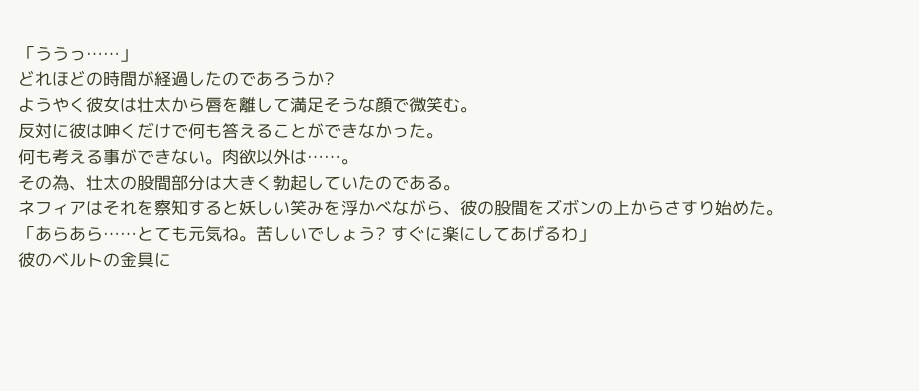「ううっ……」
どれほどの時間が経過したのであろうか?
ようやく彼女は壮太から唇を離して満足そうな顔で微笑む。
反対に彼は呻くだけで何も答えることができなかった。
何も考える事ができない。肉欲以外は……。
その為、壮太の股間部分は大きく勃起していたのである。
ネフィアはそれを察知すると妖しい笑みを浮かべながら、彼の股間をズボンの上からさすり始めた。
「あらあら……とても元気ね。苦しいでしょう? すぐに楽にしてあげるわ」
彼のベルトの金具に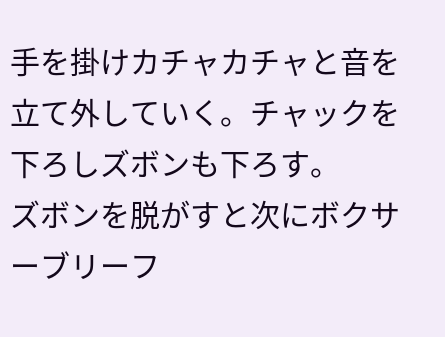手を掛けカチャカチャと音を立て外していく。チャックを下ろしズボンも下ろす。
ズボンを脱がすと次にボクサーブリーフ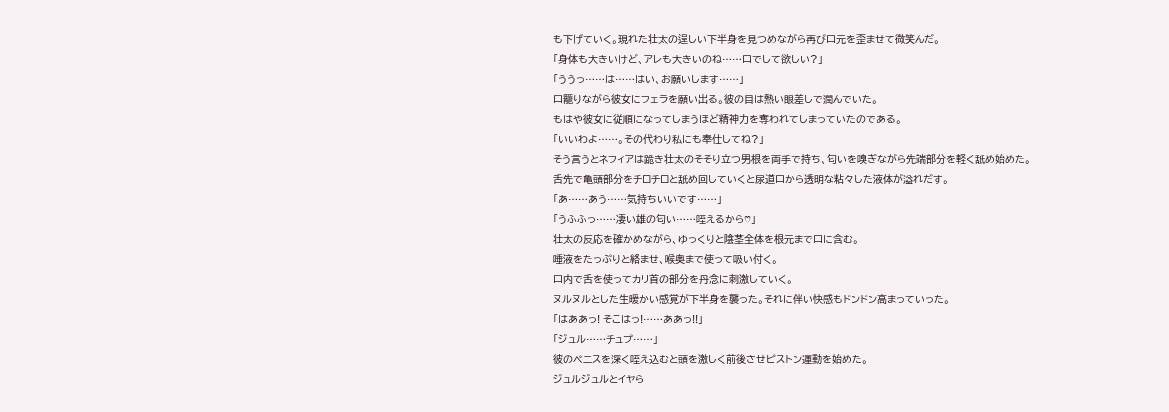も下げていく。現れた壮太の逞しい下半身を見つめながら再び口元を歪ませて微笑んだ。
「身体も大きいけど、アレも大きいのね……口でして欲しい?」
「ううっ……は……はい、お願いします……」
口籠りながら彼女にフェラを願い出る。彼の目は熱い眼差しで潤んでいた。
もはや彼女に従順になってしまうほど精神力を奪われてしまっていたのである。
「いいわよ……。その代わり私にも奉仕してね?」
そう言うとネフィアは跪き壮太のそそり立つ男根を両手で持ち、匂いを嗅ぎながら先端部分を軽く舐め始めた。
舌先で亀頭部分をチロチロと舐め回していくと尿道口から透明な粘々した液体が溢れだす。
「あ……あう……気持ちいいです……」
「うふふっ……凄い雄の匂い……咥えるから♡」
壮太の反応を確かめながら、ゆっくりと陰茎全体を根元まで口に含む。
唾液をたっぷりと絡ませ、喉奥まで使って吸い付く。
口内で舌を使ってカリ首の部分を丹念に刺激していく。
ヌルヌルとした生暖かい感覚が下半身を襲った。それに伴い快感もドンドン高まっていった。
「はああっ! そこはっ!……ああっ!!」
「ジュル……チュプ……」
彼のペニスを深く咥え込むと頭を激しく前後させピストン運動を始めた。
ジュルジュルとイヤら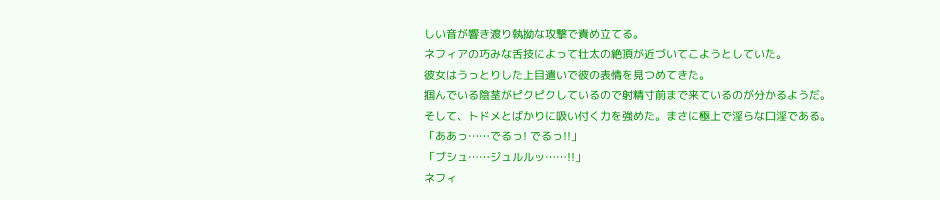しい音が響き渡り執拗な攻撃で責め立てる。
ネフィアの巧みな舌技によって壮太の絶頂が近づいてこようとしていた。
彼女はうっとりした上目遣いで彼の表情を見つめてきた。
掴んでいる陰茎がピクピクしているので射精寸前まで来ているのが分かるようだ。
そして、トドメとばかりに吸い付く力を強めた。まさに極上で淫らな口淫である。
「ああっ……でるっ! でるっ!!」
「ブシュ……ジュルルッ……!!」
ネフィ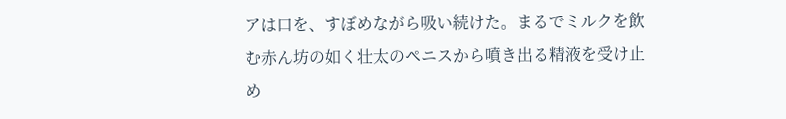アは口を、すぼめながら吸い続けた。まるでミルクを飲む赤ん坊の如く壮太のペニスから噴き出る精液を受け止め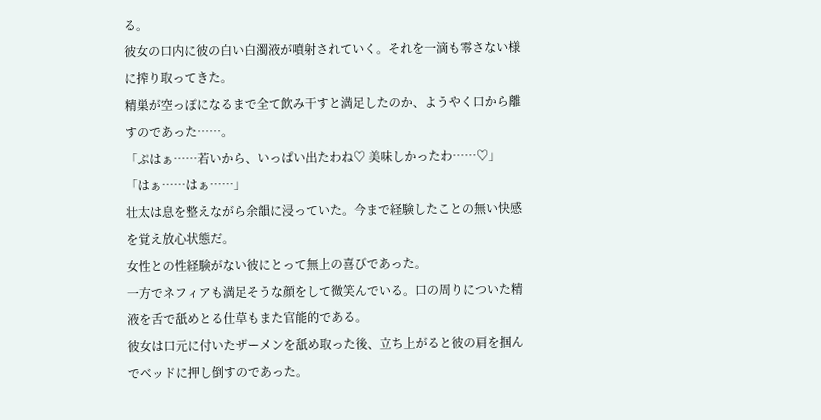る。
彼女の口内に彼の白い白濁液が噴射されていく。それを一滴も零さない様に搾り取ってきた。
精巣が空っぽになるまで全て飲み干すと満足したのか、ようやく口から離すのであった……。
「ぷはぁ……若いから、いっぱい出たわね♡ 美味しかったわ……♡」
「はぁ……はぁ……」
壮太は息を整えながら余韻に浸っていた。今まで経験したことの無い快感を覚え放心状態だ。
女性との性経験がない彼にとって無上の喜びであった。
一方でネフィアも満足そうな顔をして微笑んでいる。口の周りについた精液を舌で舐めとる仕草もまた官能的である。
彼女は口元に付いたザーメンを舐め取った後、立ち上がると彼の肩を掴んでベッドに押し倒すのであった。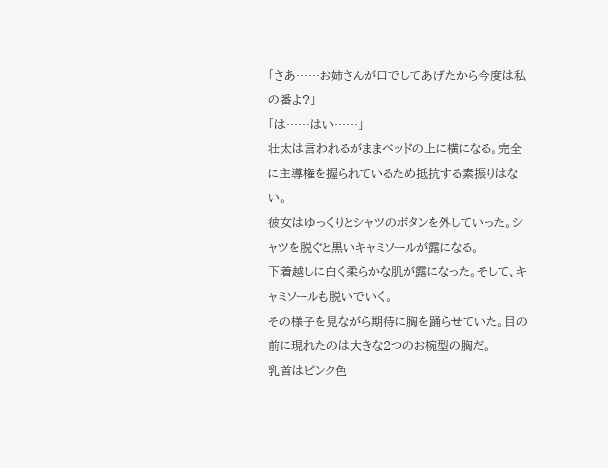「さあ……お姉さんが口でしてあげたから今度は私の番よ?」
「は……はい……」
壮太は言われるがままベッドの上に横になる。完全に主導権を握られているため抵抗する素振りはない。
彼女はゆっくりとシャツのボタンを外していった。シャツを脱ぐと黒いキャミソールが露になる。
下着越しに白く柔らかな肌が露になった。そして、キャミソールも脱いでいく。
その様子を見ながら期待に胸を踊らせていた。目の前に現れたのは大きな2つのお椀型の胸だ。
乳首はピンク色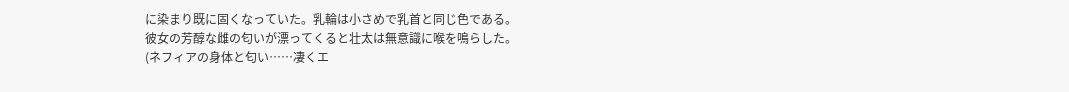に染まり既に固くなっていた。乳輪は小さめで乳首と同じ色である。
彼女の芳醇な雌の匂いが漂ってくると壮太は無意識に喉を鳴らした。
(ネフィアの身体と匂い……凄くエ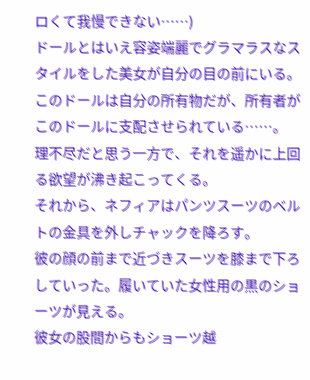ロくて我慢できない……)
ドールとはいえ容姿端麗でグラマラスなスタイルをした美女が自分の目の前にいる。
このドールは自分の所有物だが、所有者がこのドールに支配させられている……。
理不尽だと思う一方で、それを遥かに上回る欲望が沸き起こってくる。
それから、ネフィアはパンツスーツのベルトの金具を外しチャックを降ろす。
彼の顔の前まで近づきスーツを膝まで下ろしていった。履いていた女性用の黒のショーツが見える。
彼女の股間からもショーツ越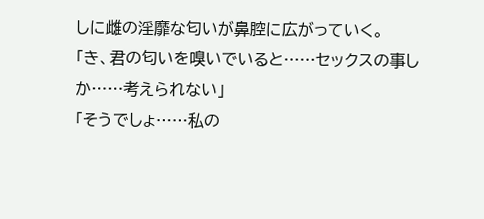しに雌の淫靡な匂いが鼻腔に広がっていく。
「き、君の匂いを嗅いでいると……セックスの事しか……考えられない」
「そうでしょ……私の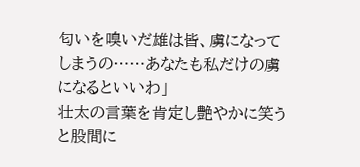匂いを嗅いだ雄は皆、虜になってしまうの……あなたも私だけの虜になるといいわ」
壮太の言葉を肯定し艶やかに笑うと股間に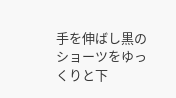手を伸ばし黒のショーツをゆっくりと下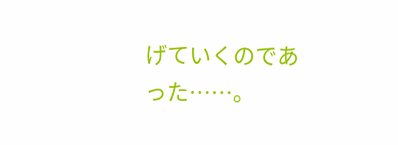げていくのであった……。